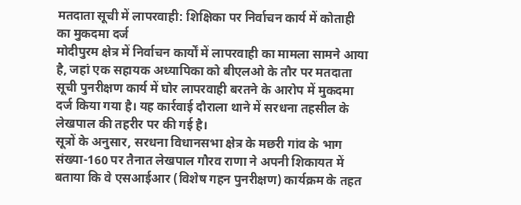मतदाता सूची में लापरवाही: शिक्षिका पर निर्वाचन कार्य में कोताही का मुकदमा दर्ज
मोदीपुरम क्षेत्र में निर्वाचन कार्यों में लापरवाही का मामला सामने आया है, जहां एक सहायक अध्यापिका को बीएलओ के तौर पर मतदाता सूची पुनरीक्षण कार्य में घोर लापरवाही बरतने के आरोप में मुकदमा दर्ज किया गया है। यह कार्रवाई दौराला थाने में सरधना तहसील के लेखपाल की तहरीर पर की गई है।
सूत्रों के अनुसार, सरधना विधानसभा क्षेत्र के मछरी गांव के भाग संख्या-160 पर तैनात लेखपाल गौरव राणा ने अपनी शिकायत में बताया कि वे एसआईआर (विशेष गहन पुनरीक्षण) कार्यक्रम के तहत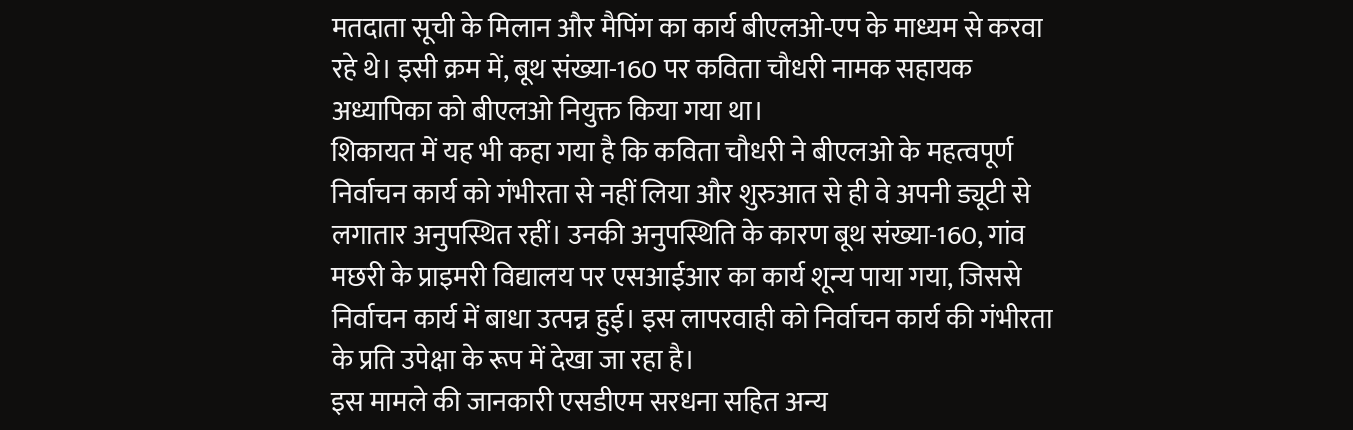मतदाता सूची के मिलान और मैपिंग का कार्य बीएलओ-एप के माध्यम से करवा रहे थे। इसी क्रम में, बूथ संख्या-160 पर कविता चौधरी नामक सहायक अध्यापिका को बीएलओ नियुक्त किया गया था।
शिकायत में यह भी कहा गया है कि कविता चौधरी ने बीएलओ के महत्वपूर्ण निर्वाचन कार्य को गंभीरता से नहीं लिया और शुरुआत से ही वे अपनी ड्यूटी से लगातार अनुपस्थित रहीं। उनकी अनुपस्थिति के कारण बूथ संख्या-160, गांव मछरी के प्राइमरी विद्यालय पर एसआईआर का कार्य शून्य पाया गया, जिससे निर्वाचन कार्य में बाधा उत्पन्न हुई। इस लापरवाही को निर्वाचन कार्य की गंभीरता के प्रति उपेक्षा के रूप में देखा जा रहा है।
इस मामले की जानकारी एसडीएम सरधना सहित अन्य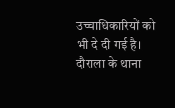उच्चाधिकारियों को भी दे दी गई है। दौराला के थाना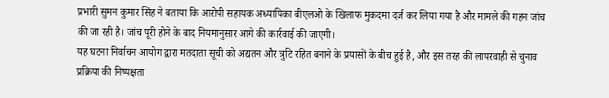प्रभारी सुमन कुमार सिंह ने बताया कि आरोपी सहायक अध्यापिका बीएलओ के खिलाफ मुकदमा दर्ज कर लिया गया है और मामले की गहन जांच की जा रही है। जांच पूरी होने के बाद नियमानुसार आगे की कार्रवाई की जाएगी।
यह घटना निर्वाचन आयोग द्वारा मतदाता सूची को अद्यतन और त्रुटि रहित बनाने के प्रयासों के बीच हुई है, और इस तरह की लापरवाही से चुनाव प्रक्रिया की निष्पक्षता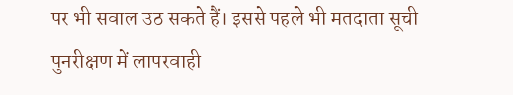पर भी सवाल उठ सकते हैं। इससे पहले भी मतदाता सूची पुनरीक्षण में लापरवाही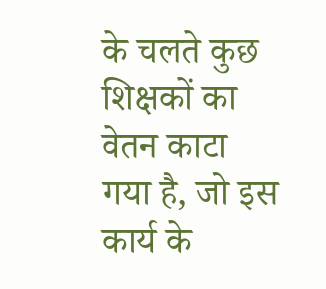के चलते कुछ शिक्षकों का वेतन काटा गया है, जो इस कार्य के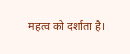महत्व को दर्शाता है।